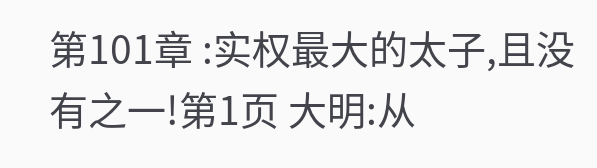第101章 :实权最大的太子,且没有之一!第1页 大明:从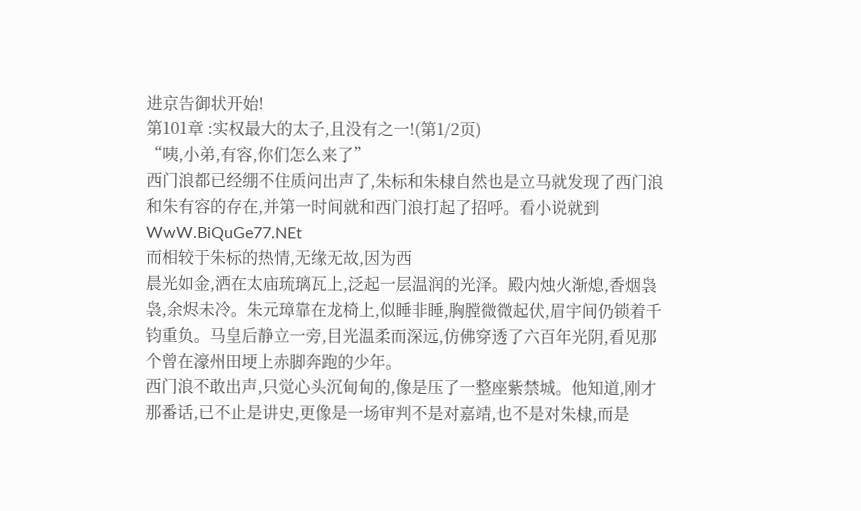进京告御状开始!
第101章 :实权最大的太子,且没有之一!(第1/2页)
“咦,小弟,有容,你们怎么来了”
西门浪都已经绷不住质问出声了,朱标和朱棣自然也是立马就发现了西门浪和朱有容的存在,并第一时间就和西门浪打起了招呼。看小说就到WwW.BiQuGe77.NEt
而相较于朱标的热情,无缘无故,因为西
晨光如金,洒在太庙琉璃瓦上,泛起一层温润的光泽。殿内烛火渐熄,香烟袅袅,余烬未冷。朱元璋靠在龙椅上,似睡非睡,胸膛微微起伏,眉宇间仍锁着千钧重负。马皇后静立一旁,目光温柔而深远,仿佛穿透了六百年光阴,看见那个曾在濠州田埂上赤脚奔跑的少年。
西门浪不敢出声,只觉心头沉甸甸的,像是压了一整座紫禁城。他知道,刚才那番话,已不止是讲史,更像是一场审判不是对嘉靖,也不是对朱棣,而是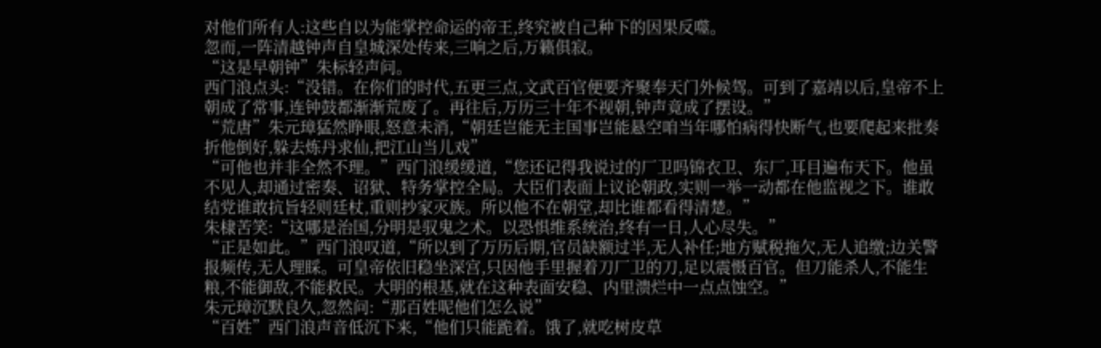对他们所有人:这些自以为能掌控命运的帝王,终究被自己种下的因果反噬。
忽而,一阵清越钟声自皇城深处传来,三响之后,万籁俱寂。
“这是早朝钟”朱标轻声问。
西门浪点头:“没错。在你们的时代,五更三点,文武百官便要齐聚奉天门外候驾。可到了嘉靖以后,皇帝不上朝成了常事,连钟鼓都渐渐荒废了。再往后,万历三十年不视朝,钟声竟成了摆设。”
“荒唐”朱元璋猛然睁眼,怒意未消,“朝廷岂能无主国事岂能悬空咱当年哪怕病得快断气,也要爬起来批奏折他倒好,躲去炼丹求仙,把江山当儿戏”
“可他也并非全然不理。”西门浪缓缓道,“您还记得我说过的厂卫吗锦衣卫、东厂,耳目遍布天下。他虽不见人,却通过密奏、诏狱、特务掌控全局。大臣们表面上议论朝政,实则一举一动都在他监视之下。谁敢结党谁敢抗旨轻则廷杖,重则抄家灭族。所以他不在朝堂,却比谁都看得清楚。”
朱棣苦笑:“这哪是治国,分明是驭鬼之术。以恐惧维系统治,终有一日,人心尽失。”
“正是如此。”西门浪叹道,“所以到了万历后期,官员缺额过半,无人补任;地方赋税拖欠,无人追缴;边关警报频传,无人理睬。可皇帝依旧稳坐深宫,只因他手里握着刀厂卫的刀,足以震慑百官。但刀能杀人,不能生粮,不能御敌,不能救民。大明的根基,就在这种表面安稳、内里溃烂中一点点蚀空。”
朱元璋沉默良久,忽然问:“那百姓呢他们怎么说”
“百姓”西门浪声音低沉下来,“他们只能跪着。饿了,就吃树皮草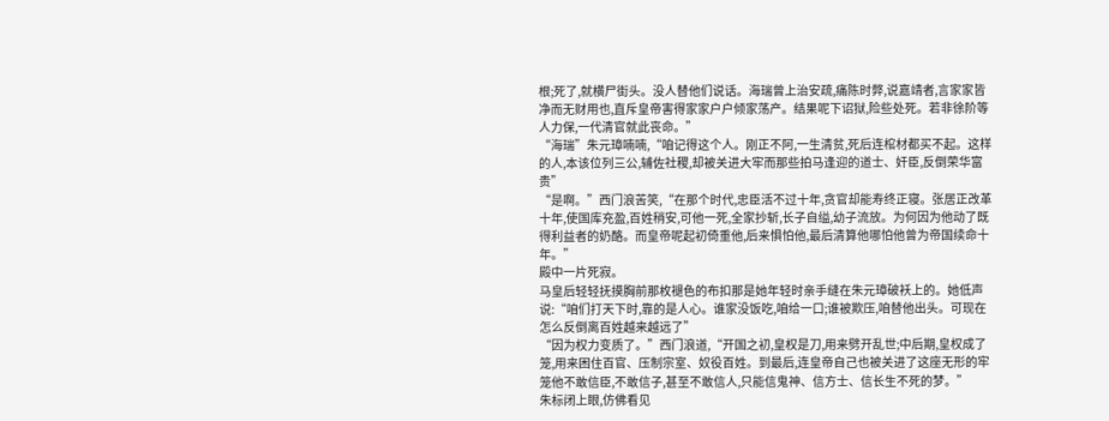根;死了,就横尸街头。没人替他们说话。海瑞曾上治安疏,痛陈时弊,说嘉靖者,言家家皆净而无财用也,直斥皇帝害得家家户户倾家荡产。结果呢下诏狱,险些处死。若非徐阶等人力保,一代清官就此丧命。”
“海瑞”朱元璋喃喃,“咱记得这个人。刚正不阿,一生清贫,死后连棺材都买不起。这样的人,本该位列三公,辅佐社稷,却被关进大牢而那些拍马逢迎的道士、奸臣,反倒荣华富贵”
“是啊。”西门浪苦笑,“在那个时代,忠臣活不过十年,贪官却能寿终正寝。张居正改革十年,使国库充盈,百姓稍安,可他一死,全家抄斩,长子自缢,幼子流放。为何因为他动了既得利益者的奶酪。而皇帝呢起初倚重他,后来惧怕他,最后清算他哪怕他曾为帝国续命十年。”
殿中一片死寂。
马皇后轻轻抚摸胸前那枚褪色的布扣那是她年轻时亲手缝在朱元璋破袄上的。她低声说:“咱们打天下时,靠的是人心。谁家没饭吃,咱给一口;谁被欺压,咱替他出头。可现在怎么反倒离百姓越来越远了”
“因为权力变质了。”西门浪道,“开国之初,皇权是刀,用来劈开乱世;中后期,皇权成了笼,用来困住百官、压制宗室、奴役百姓。到最后,连皇帝自己也被关进了这座无形的牢笼他不敢信臣,不敢信子,甚至不敢信人,只能信鬼神、信方士、信长生不死的梦。”
朱标闭上眼,仿佛看见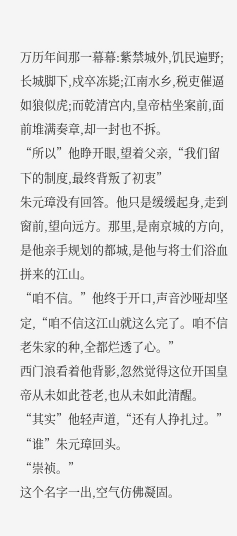万历年间那一幕幕:紫禁城外,饥民遍野;长城脚下,戍卒冻毙;江南水乡,税吏催逼如狼似虎;而乾清宫内,皇帝枯坐案前,面前堆满奏章,却一封也不拆。
“所以”他睁开眼,望着父亲,“我们留下的制度,最终背叛了初衷”
朱元璋没有回答。他只是缓缓起身,走到窗前,望向远方。那里,是南京城的方向,是他亲手规划的都城,是他与将士们浴血拼来的江山。
“咱不信。”他终于开口,声音沙哑却坚定,“咱不信这江山就这么完了。咱不信老朱家的种,全都烂透了心。”
西门浪看着他背影,忽然觉得这位开国皇帝从未如此苍老,也从未如此清醒。
“其实”他轻声道,“还有人挣扎过。”
“谁”朱元璋回头。
“崇祯。”
这个名字一出,空气仿佛凝固。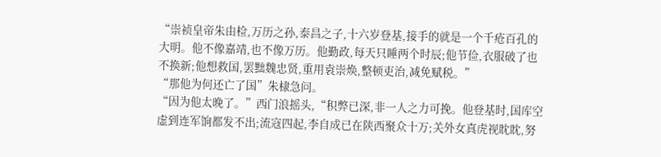“崇祯皇帝朱由检,万历之孙,泰昌之子,十六岁登基,接手的就是一个千疮百孔的大明。他不像嘉靖,也不像万历。他勤政,每天只睡两个时辰;他节俭,衣服破了也不换新;他想救国,罢黜魏忠贤,重用袁崇焕,整顿吏治,减免赋税。”
“那他为何还亡了国”朱棣急问。
“因为他太晚了。”西门浪摇头,“积弊已深,非一人之力可挽。他登基时,国库空虚到连军饷都发不出;流寇四起,李自成已在陕西聚众十万;关外女真虎视眈眈,努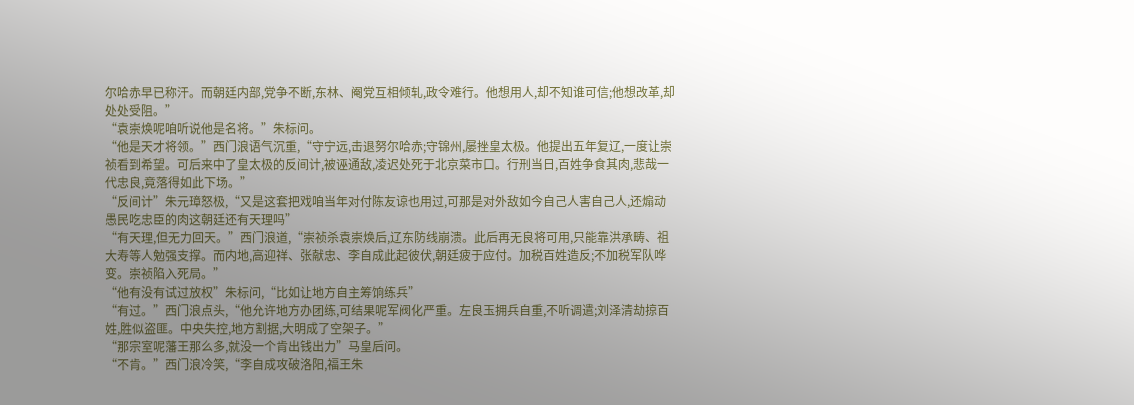尔哈赤早已称汗。而朝廷内部,党争不断,东林、阉党互相倾轧,政令难行。他想用人,却不知谁可信;他想改革,却处处受阻。”
“袁崇焕呢咱听说他是名将。”朱标问。
“他是天才将领。”西门浪语气沉重,“守宁远,击退努尔哈赤;守锦州,屡挫皇太极。他提出五年复辽,一度让崇祯看到希望。可后来中了皇太极的反间计,被诬通敌,凌迟处死于北京菜市口。行刑当日,百姓争食其肉,悲哉一代忠良,竟落得如此下场。”
“反间计”朱元璋怒极,“又是这套把戏咱当年对付陈友谅也用过,可那是对外敌如今自己人害自己人,还煽动愚民吃忠臣的肉这朝廷还有天理吗”
“有天理,但无力回天。”西门浪道,“崇祯杀袁崇焕后,辽东防线崩溃。此后再无良将可用,只能靠洪承畴、祖大寿等人勉强支撑。而内地,高迎祥、张献忠、李自成此起彼伏,朝廷疲于应付。加税百姓造反;不加税军队哗变。崇祯陷入死局。”
“他有没有试过放权”朱标问,“比如让地方自主筹饷练兵”
“有过。”西门浪点头,“他允许地方办团练,可结果呢军阀化严重。左良玉拥兵自重,不听调遣;刘泽清劫掠百姓,胜似盗匪。中央失控,地方割据,大明成了空架子。”
“那宗室呢藩王那么多,就没一个肯出钱出力”马皇后问。
“不肯。”西门浪冷笑,“李自成攻破洛阳,福王朱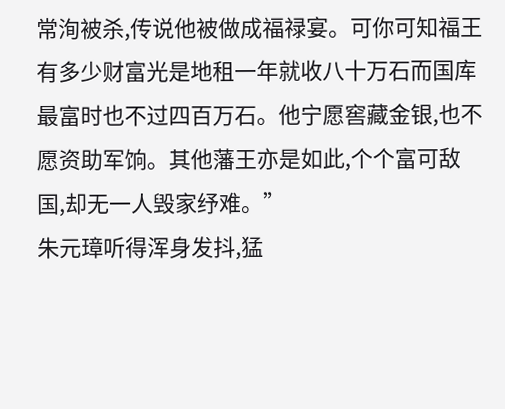常洵被杀,传说他被做成福禄宴。可你可知福王有多少财富光是地租一年就收八十万石而国库最富时也不过四百万石。他宁愿窖藏金银,也不愿资助军饷。其他藩王亦是如此,个个富可敌国,却无一人毁家纾难。”
朱元璋听得浑身发抖,猛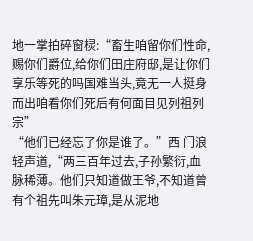地一掌拍碎窗棂:“畜生咱留你们性命,赐你们爵位,给你们田庄府邸,是让你们享乐等死的吗国难当头,竟无一人挺身而出咱看你们死后有何面目见列祖列宗”
“他们已经忘了你是谁了。”西 门浪轻声道,“两三百年过去,子孙繁衍,血脉稀薄。他们只知道做王爷,不知道曾有个祖先叫朱元璋,是从泥地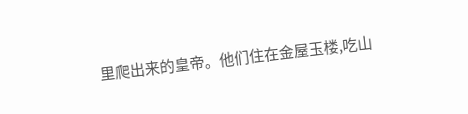里爬出来的皇帝。他们住在金屋玉楼,吃山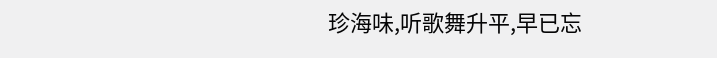珍海味,听歌舞升平,早已忘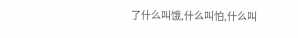了什么叫饿,什么叫怕,什么叫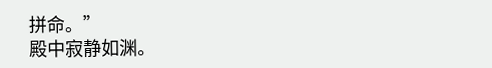拼命。”
殿中寂静如渊。